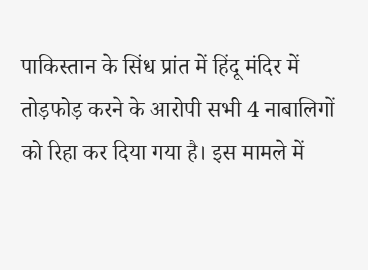पाकिस्तान के सिंध प्रांत में हिंदू मंदिर में तोड़फोड़ करने के आरोपी सभी 4 नाबालिगों को रिहा कर दिया गया है। इस मामले में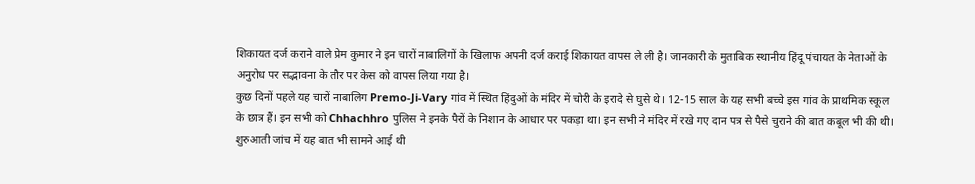शिकायत दर्ज कराने वाले प्रेम कुमार ने इन चारों नाबालिगों के खिलाफ अपनी दर्ज कराई शिकायत वापस ले ली है। जानकारी के मुताबिक स्थानीय हिंदू पंचायत के नेताओं के अनुरोध पर सद्भावना के तौर पर केस को वापस लिया गया है।
कुछ दिनों पहले यह चारों नाबालिग Premo-Ji-Vary गांव में स्थित हिंदुओं के मंदिर में चोरी के इरादे से घुसे थे। 12-15 साल के यह सभी बच्चे इस गांव के प्राथमिक स्कूल के छात्र हैं। इन सभी को Chhachhro पुलिस ने इनके पैरों के निशान के आधार पर पकड़ा था। इन सभी ने मंदिर में रखे गए दान पत्र से पैसे चुराने की बात कबूल भी की थी। शुरुआती जांच में यह बात भी सामने आई थी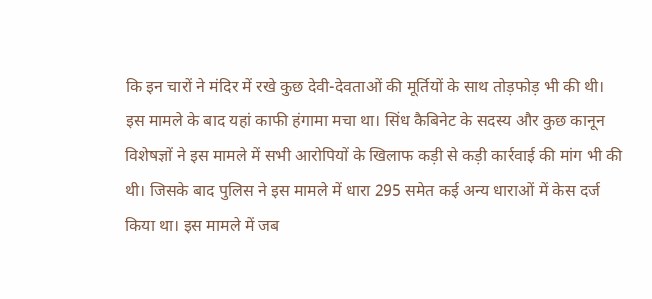कि इन चारों ने मंदिर में रखे कुछ देवी-देवताओं की मूर्तियों के साथ तोड़फोड़ भी की थी।
इस मामले के बाद यहां काफी हंगामा मचा था। सिंध कैबिनेट के सदस्य और कुछ कानून विशेषज्ञों ने इस मामले में सभी आरोपियों के खिलाफ कड़ी से कड़ी कार्रवाई की मांग भी की थी। जिसके बाद पुलिस ने इस मामले में धारा 295 समेत कई अन्य धाराओं में केस दर्ज किया था। इस मामले में जब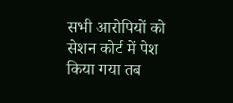सभी आरोपियों को सेशन कोर्ट में पेश किया गया तब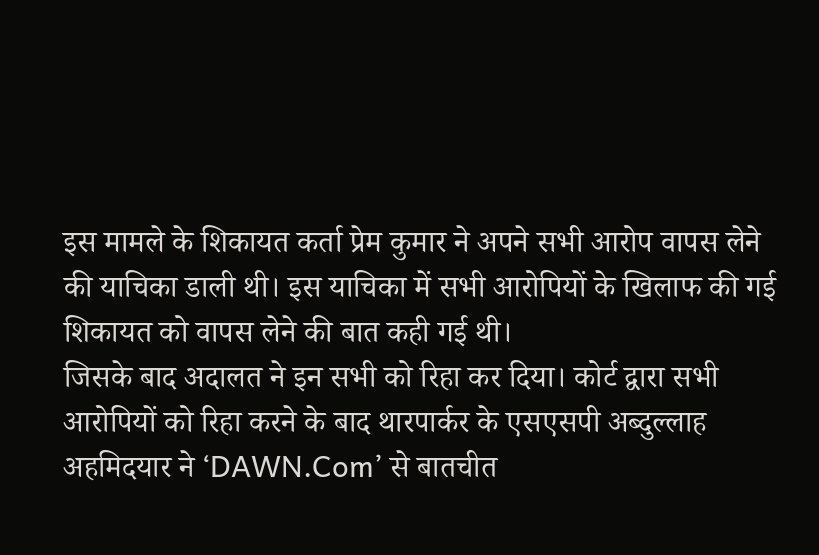इस मामले के शिकायत कर्ता प्रेम कुमार ने अपने सभी आरोप वापस लेने की याचिका डाली थी। इस याचिका में सभी आरोपियों के खिलाफ की गई शिकायत को वापस लेने की बात कही गई थी।
जिसके बाद अदालत ने इन सभी को रिहा कर दिया। कोर्ट द्वारा सभी आरोपियों को रिहा करने के बाद थारपार्कर के एसएसपी अब्दुल्लाह अहमिदयार ने ‘DAWN.Com’ से बातचीत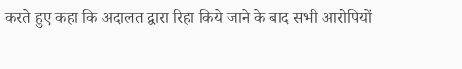करते हुए कहा कि अदालत द्वारा रिहा किये जाने के बाद सभी आरोपियों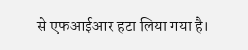से एफआईआर हटा लिया गया है।